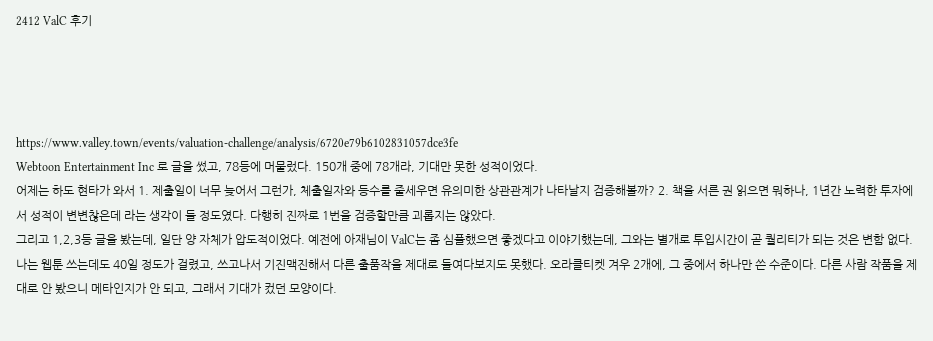2412 ValC 후기




https://www.valley.town/events/valuation-challenge/analysis/6720e79b6102831057dce3fe
Webtoon Entertainment Inc 로 글을 썼고, 78등에 머물렀다. 150개 중에 78개라, 기대만 못한 성적이었다.
어제는 하도 현타가 와서 1. 제출일이 너무 늦어서 그런가, 체출일자와 등수를 줄세우면 유의미한 상관관계가 나타날지 검증해볼까? 2. 책을 서른 권 읽으면 뭐하나, 1년간 노력한 투자에서 성적이 변변찮은데 라는 생각이 들 정도였다. 다행히 진짜로 1번을 검증할만큼 괴롭지는 않았다.
그리고 1,2,3등 글을 봤는데, 일단 양 자체가 압도적이었다. 예전에 아재님이 ValC는 좀 심플했으면 좋겠다고 이야기했는데, 그와는 별개로 투입시간이 곧 퀄리티가 되는 것은 변함 없다.
나는 웹툰 쓰는데도 40일 정도가 걸렸고, 쓰고나서 기진맥진해서 다른 출품작을 제대로 들여다보지도 못했다. 오라클티켓 겨우 2개에, 그 중에서 하나만 쓴 수준이다. 다른 사람 작품을 제대로 안 봤으니 메타인지가 안 되고, 그래서 기대가 컸던 모양이다.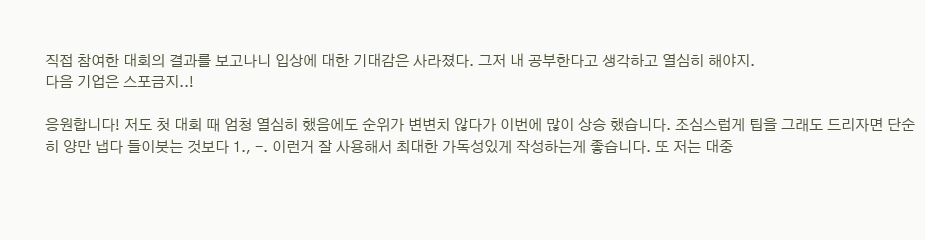직접 참여한 대회의 결과를 보고나니 입상에 대한 기대감은 사라졌다. 그저 내 공부한다고 생각하고 열심히 해야지.
다음 기업은 스포금지..!

응원합니다! 저도 첫 대회 때 엄청 열심히 했음에도 순위가 변변치 않다가 이번에 많이 상승 했습니다. 조심스럽게 팁을 그래도 드리자면 단순히 양만 냅다 들이붓는 것보다 1., -. 이런거 잘 사용해서 최대한 가독성있게 작성하는게 좋습니다. 또 저는 대중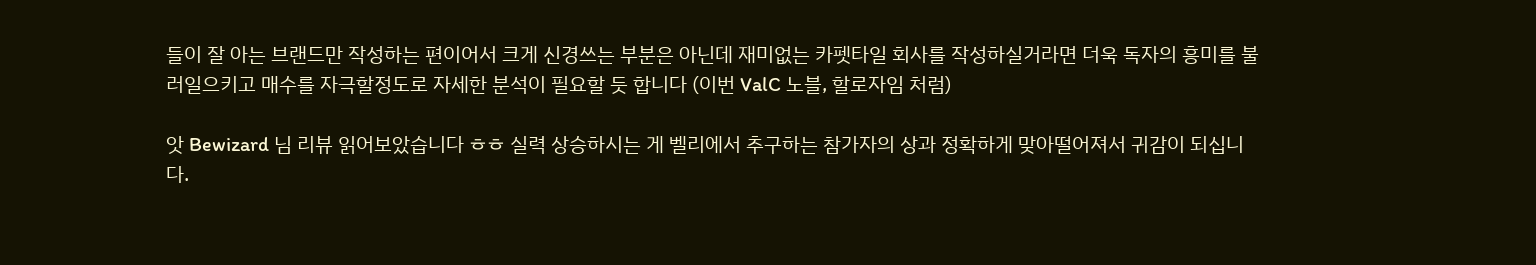들이 잘 아는 브랜드만 작성하는 편이어서 크게 신경쓰는 부분은 아닌데 재미없는 카펫타일 회사를 작성하실거라면 더욱 독자의 흥미를 불러일으키고 매수를 자극할정도로 자세한 분석이 필요할 듯 합니다 (이번 ValC 노블, 할로자임 처럼)

앗 Bewizard 님 리뷰 읽어보았습니다 ㅎㅎ 실력 상승하시는 게 벨리에서 추구하는 참가자의 상과 정확하게 맞아떨어져서 귀감이 되십니다.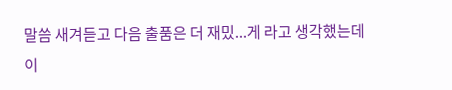말씀 새겨듣고 다음 출품은 더 재밌...게 라고 생각했는데 이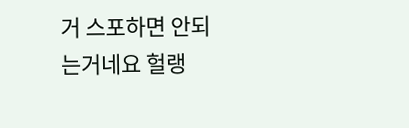거 스포하면 안되는거네요 헐랭